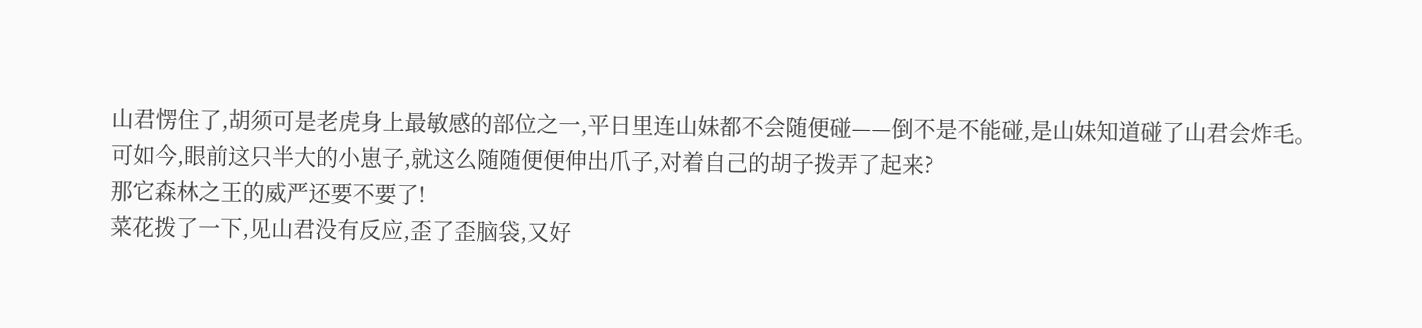山君愣住了,胡须可是老虎身上最敏感的部位之一,平日里连山妹都不会随便碰——倒不是不能碰,是山妹知道碰了山君会炸毛。
可如今,眼前这只半大的小崽子,就这么随随便便伸出爪子,对着自己的胡子拨弄了起来?
那它森林之王的威严还要不要了!
菜花拨了一下,见山君没有反应,歪了歪脑袋,又好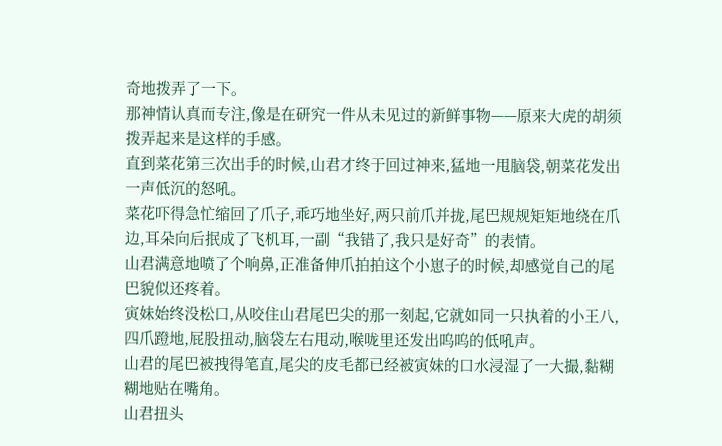奇地拨弄了一下。
那神情认真而专注,像是在研究一件从未见过的新鲜事物——原来大虎的胡须拨弄起来是这样的手感。
直到菜花第三次出手的时候,山君才终于回过神来,猛地一甩脑袋,朝菜花发出一声低沉的怒吼。
菜花吓得急忙缩回了爪子,乖巧地坐好,两只前爪并拢,尾巴规规矩矩地绕在爪边,耳朵向后抿成了飞机耳,一副“我错了,我只是好奇”的表情。
山君满意地喷了个响鼻,正准备伸爪拍拍这个小崽子的时候,却感觉自己的尾巴貌似还疼着。
寅妹始终没松口,从咬住山君尾巴尖的那一刻起,它就如同一只执着的小王八,四爪蹬地,屁股扭动,脑袋左右甩动,喉咙里还发出呜呜的低吼声。
山君的尾巴被拽得笔直,尾尖的皮毛都已经被寅妹的口水浸湿了一大撮,黏糊糊地贴在嘴角。
山君扭头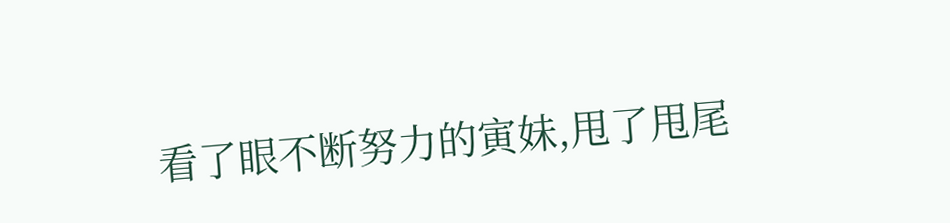看了眼不断努力的寅妹,甩了甩尾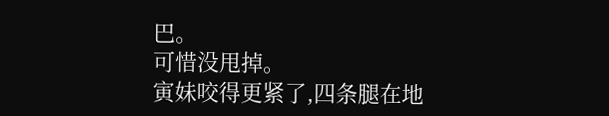巴。
可惜没甩掉。
寅妹咬得更紧了,四条腿在地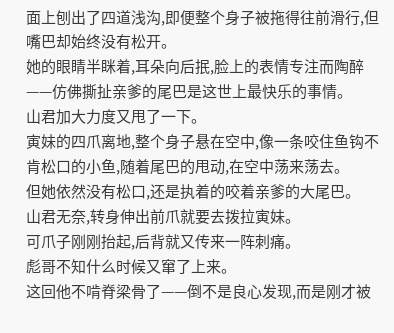面上刨出了四道浅沟,即便整个身子被拖得往前滑行,但嘴巴却始终没有松开。
她的眼睛半眯着,耳朵向后抿,脸上的表情专注而陶醉——仿佛撕扯亲爹的尾巴是这世上最快乐的事情。
山君加大力度又甩了一下。
寅妹的四爪离地,整个身子悬在空中,像一条咬住鱼钩不肯松口的小鱼,随着尾巴的甩动,在空中荡来荡去。
但她依然没有松口,还是执着的咬着亲爹的大尾巴。
山君无奈,转身伸出前爪就要去拨拉寅妹。
可爪子刚刚抬起,后背就又传来一阵刺痛。
彪哥不知什么时候又窜了上来。
这回他不啃脊梁骨了——倒不是良心发现,而是刚才被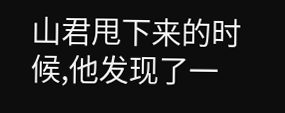山君甩下来的时候,他发现了一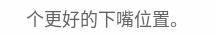个更好的下嘴位置。